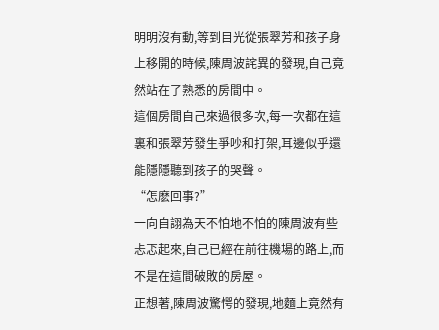明明沒有動,等到目光從張翠芳和孩子身上移開的時候,陳周波詫異的發現,自己竟然站在了熟悉的房間中。
這個房間自己來過很多次,每一次都在這裏和張翠芳發生爭吵和打架,耳邊似乎還能隱隱聽到孩子的哭聲。
“怎麽回事?”
一向自詡為天不怕地不怕的陳周波有些忐忑起來,自己已經在前往機場的路上,而不是在這間破敗的房屋。
正想著,陳周波驚愕的發現,地麵上竟然有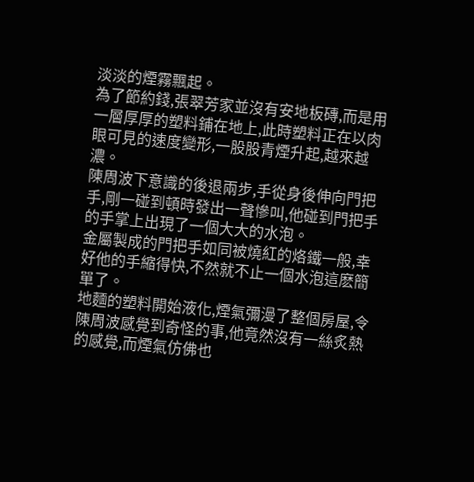淡淡的煙霧飄起。
為了節約錢,張翠芳家並沒有安地板磚,而是用一層厚厚的塑料鋪在地上,此時塑料正在以肉眼可見的速度變形,一股股青煙升起,越來越濃。
陳周波下意識的後退兩步,手從身後伸向門把手,剛一碰到頓時發出一聲慘叫,他碰到門把手的手掌上出現了一個大大的水泡。
金屬製成的門把手如同被燒紅的烙鐵一般,幸好他的手縮得快,不然就不止一個水泡這麽簡單了。
地麵的塑料開始液化,煙氣彌漫了整個房屋,令陳周波感覺到奇怪的事,他竟然沒有一絲炙熱的感覺,而煙氣仿佛也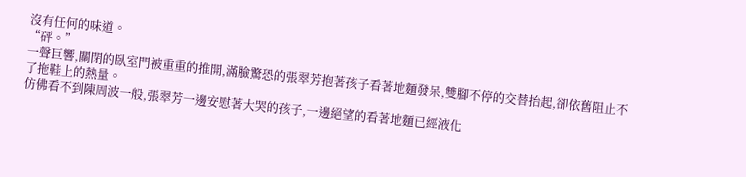沒有任何的味道。
“砰。”
一聲巨響,關閉的臥室門被重重的推開,滿臉驚恐的張翠芳抱著孩子看著地麵發呆,雙腳不停的交替抬起,卻依舊阻止不了拖鞋上的熱量。
仿佛看不到陳周波一般,張翠芳一邊安慰著大哭的孩子,一邊絕望的看著地麵已經液化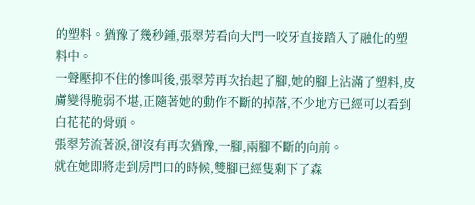的塑料。猶豫了幾秒鍾,張翠芳看向大門一咬牙直接踏入了融化的塑料中。
一聲壓抑不住的慘叫後,張翠芳再次抬起了腳,她的腳上沾滿了塑料,皮膚變得脆弱不堪,正隨著她的動作不斷的掉落,不少地方已經可以看到白花花的骨頭。
張翠芳流著淚,卻沒有再次猶豫,一腳,兩腳不斷的向前。
就在她即將走到房門口的時候,雙腳已經隻剩下了森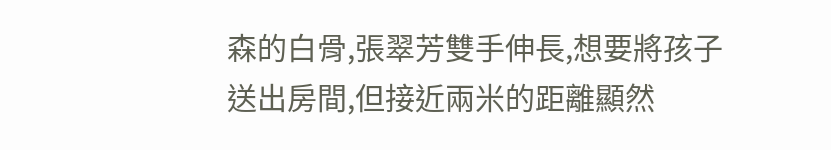森的白骨,張翠芳雙手伸長,想要將孩子送出房間,但接近兩米的距離顯然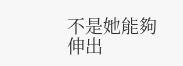不是她能夠伸出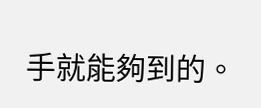手就能夠到的。